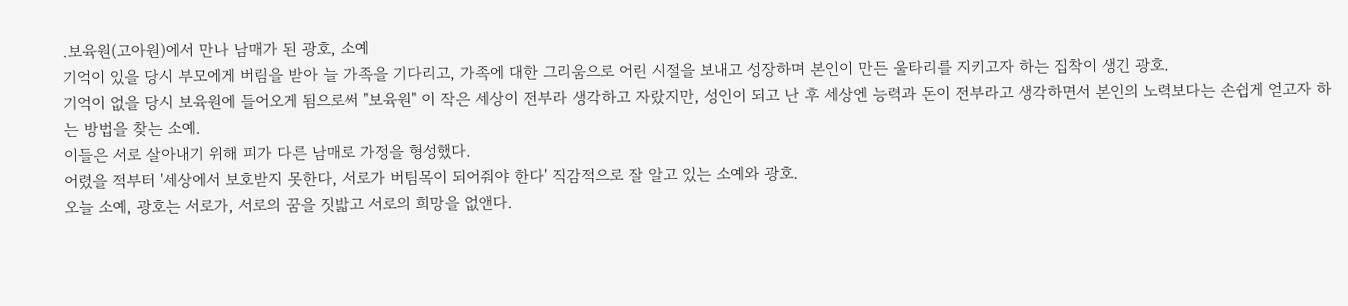.보육원(고아원)에서 만나 남매가 된 광호, 소예
기억이 있을 당시 부모에게 버림을 받아 늘 가족을 기다리고, 가족에 대한 그리움으로 어린 시절을 보내고 성장하며 본인이 만든 울타리를 지키고자 하는 집착이 생긴 광호.
기억이 없을 당시 보육원에 들어오게 됨으로써 "보육원" 이 작은 세상이 전부라 생각하고 자랐지만, 성인이 되고 난 후 세상엔 능력과 돈이 전부라고 생각하면서 본인의 노력보다는 손쉽게 얻고자 하는 방법을 찾는 소예.
이들은 서로 살아내기 위해 피가 다른 남매로 가정을 형성했다.
어렸을 적부터 '세상에서 보호받지 못한다, 서로가 버팀목이 되어줘야 한다' 직감적으로 잘 알고 있는 소예와 광호.
오늘 소예, 광호는 서로가, 서로의 꿈을 짓밟고 서로의 희망을 없앤다.